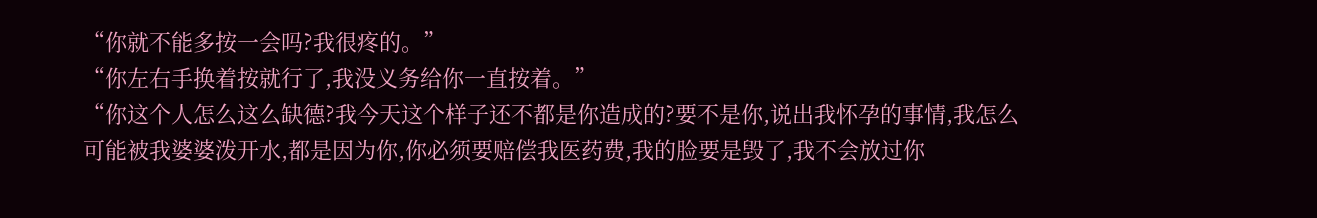“你就不能多按一会吗?我很疼的。”
“你左右手换着按就行了,我没义务给你一直按着。”
“你这个人怎么这么缺德?我今天这个样子还不都是你造成的?要不是你,说出我怀孕的事情,我怎么可能被我婆婆泼开水,都是因为你,你必须要赔偿我医药费,我的脸要是毁了,我不会放过你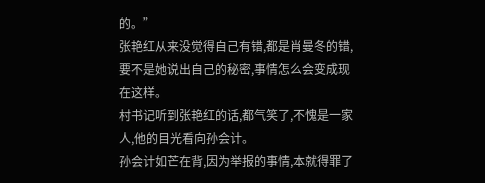的。”
张艳红从来没觉得自己有错,都是肖曼冬的错, 要不是她说出自己的秘密,事情怎么会变成现在这样。
村书记听到张艳红的话,都气笑了,不愧是一家人,他的目光看向孙会计。
孙会计如芒在背,因为举报的事情,本就得罪了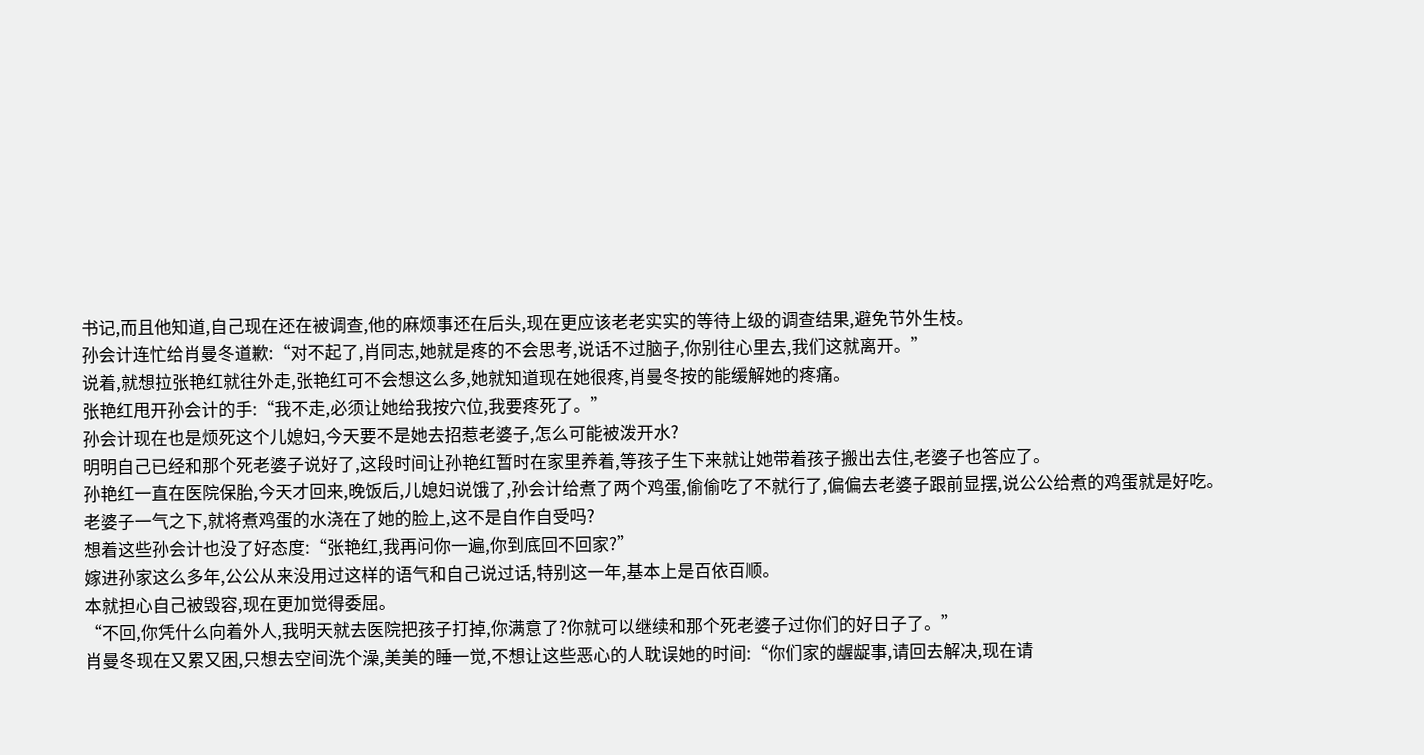书记,而且他知道,自己现在还在被调查,他的麻烦事还在后头,现在更应该老老实实的等待上级的调查结果,避免节外生枝。
孙会计连忙给肖曼冬道歉:“对不起了,肖同志,她就是疼的不会思考,说话不过脑子,你别往心里去,我们这就离开。”
说着,就想拉张艳红就往外走,张艳红可不会想这么多,她就知道现在她很疼,肖曼冬按的能缓解她的疼痛。
张艳红甩开孙会计的手:“我不走,必须让她给我按穴位,我要疼死了。”
孙会计现在也是烦死这个儿媳妇,今天要不是她去招惹老婆子,怎么可能被泼开水?
明明自己已经和那个死老婆子说好了,这段时间让孙艳红暂时在家里养着,等孩子生下来就让她带着孩子搬出去住,老婆子也答应了。
孙艳红一直在医院保胎,今天才回来,晚饭后,儿媳妇说饿了,孙会计给煮了两个鸡蛋,偷偷吃了不就行了,偏偏去老婆子跟前显摆,说公公给煮的鸡蛋就是好吃。
老婆子一气之下,就将煮鸡蛋的水浇在了她的脸上,这不是自作自受吗?
想着这些孙会计也没了好态度:“张艳红,我再问你一遍,你到底回不回家?”
嫁进孙家这么多年,公公从来没用过这样的语气和自己说过话,特别这一年,基本上是百依百顺。
本就担心自己被毁容,现在更加觉得委屈。
“不回,你凭什么向着外人,我明天就去医院把孩子打掉,你满意了?你就可以继续和那个死老婆子过你们的好日子了。”
肖曼冬现在又累又困,只想去空间洗个澡,美美的睡一觉,不想让这些恶心的人耽误她的时间:“你们家的龌龊事,请回去解决,现在请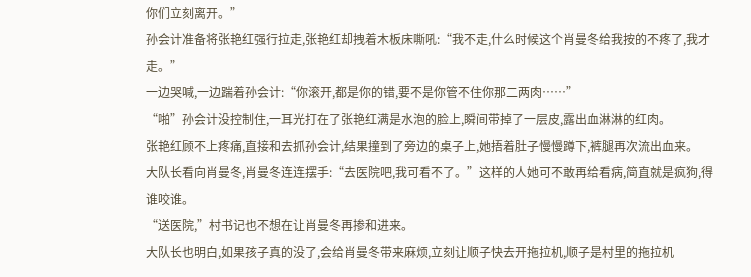你们立刻离开。”
孙会计准备将张艳红强行拉走,张艳红却拽着木板床嘶吼:“我不走,什么时候这个肖曼冬给我按的不疼了,我才走。”
一边哭喊,一边踹着孙会计:“你滚开,都是你的错,要不是你管不住你那二两肉……”
“啪”孙会计没控制住,一耳光打在了张艳红满是水泡的脸上,瞬间带掉了一层皮,露出血淋淋的红肉。
张艳红顾不上疼痛,直接和去抓孙会计,结果撞到了旁边的桌子上,她捂着肚子慢慢蹲下,裤腿再次流出血来。
大队长看向肖曼冬,肖曼冬连连摆手:“去医院吧,我可看不了。”这样的人她可不敢再给看病,简直就是疯狗,得谁咬谁。
“送医院,”村书记也不想在让肖曼冬再掺和进来。
大队长也明白,如果孩子真的没了,会给肖曼冬带来麻烦,立刻让顺子快去开拖拉机,顺子是村里的拖拉机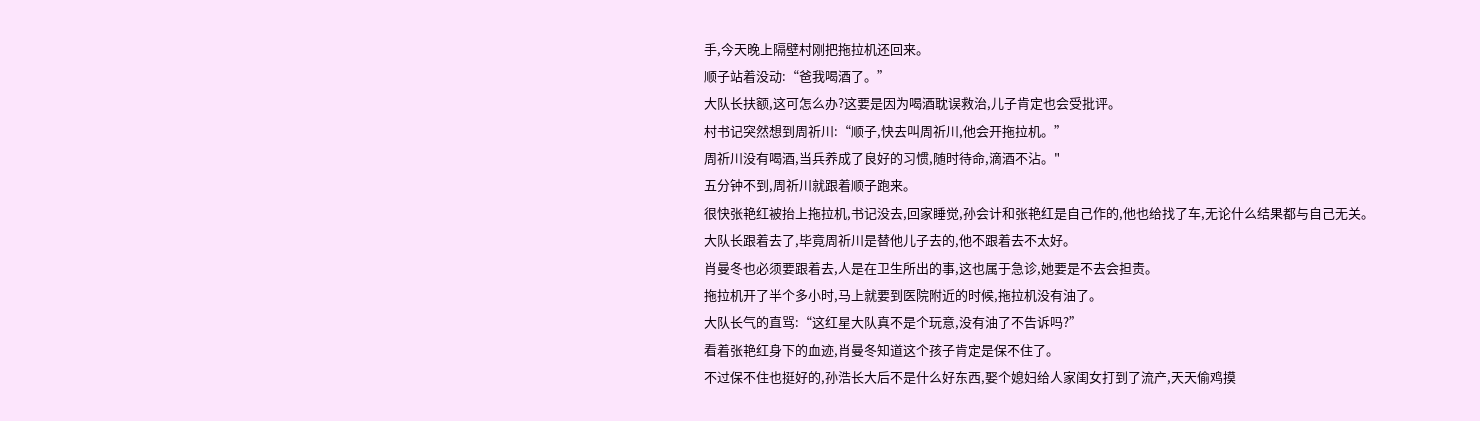手,今天晚上隔壁村刚把拖拉机还回来。
顺子站着没动:“爸我喝酒了。”
大队长扶额,这可怎么办?这要是因为喝酒耽误救治,儿子肯定也会受批评。
村书记突然想到周祈川:“顺子,快去叫周祈川,他会开拖拉机。”
周祈川没有喝酒,当兵养成了良好的习惯,随时待命,滴酒不沾。"
五分钟不到,周祈川就跟着顺子跑来。
很快张艳红被抬上拖拉机,书记没去,回家睡觉,孙会计和张艳红是自己作的,他也给找了车,无论什么结果都与自己无关。
大队长跟着去了,毕竟周祈川是替他儿子去的,他不跟着去不太好。
肖曼冬也必须要跟着去,人是在卫生所出的事,这也属于急诊,她要是不去会担责。
拖拉机开了半个多小时,马上就要到医院附近的时候,拖拉机没有油了。
大队长气的直骂:“这红星大队真不是个玩意,没有油了不告诉吗?”
看着张艳红身下的血迹,肖曼冬知道这个孩子肯定是保不住了。
不过保不住也挺好的,孙浩长大后不是什么好东西,娶个媳妇给人家闺女打到了流产,天天偷鸡摸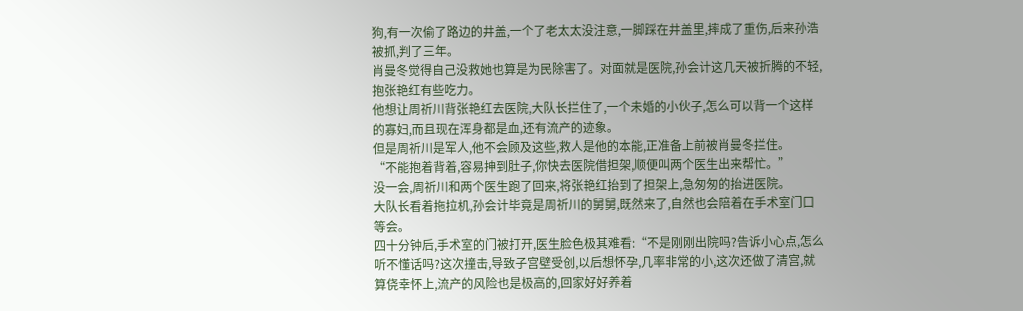狗,有一次偷了路边的井盖,一个了老太太没注意,一脚踩在井盖里,摔成了重伤,后来孙浩被抓,判了三年。
肖曼冬觉得自己没救她也算是为民除害了。对面就是医院,孙会计这几天被折腾的不轻,抱张艳红有些吃力。
他想让周祈川背张艳红去医院,大队长拦住了,一个未婚的小伙子,怎么可以背一个这样的寡妇,而且现在浑身都是血,还有流产的迹象。
但是周祈川是军人,他不会顾及这些,救人是他的本能,正准备上前被肖曼冬拦住。
“不能抱着背着,容易抻到肚子,你快去医院借担架,顺便叫两个医生出来帮忙。”
没一会,周祈川和两个医生跑了回来,将张艳红抬到了担架上,急匆匆的抬进医院。
大队长看着拖拉机,孙会计毕竟是周祈川的舅舅,既然来了,自然也会陪着在手术室门口等会。
四十分钟后,手术室的门被打开,医生脸色极其难看:“不是刚刚出院吗?告诉小心点,怎么听不懂话吗?这次撞击,导致子宫壁受创,以后想怀孕,几率非常的小,这次还做了清宫,就算侥幸怀上,流产的风险也是极高的,回家好好养着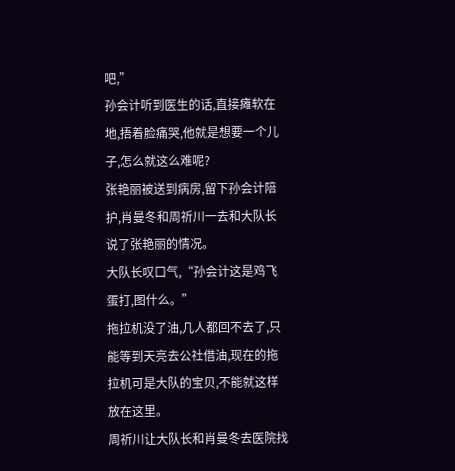吧,”
孙会计听到医生的话,直接瘫软在地,捂着脸痛哭,他就是想要一个儿子,怎么就这么难呢?
张艳丽被送到病房,留下孙会计陪护,肖曼冬和周祈川一去和大队长说了张艳丽的情况。
大队长叹口气,“孙会计这是鸡飞蛋打,图什么。”
拖拉机没了油,几人都回不去了,只能等到天亮去公社借油,现在的拖拉机可是大队的宝贝,不能就这样放在这里。
周祈川让大队长和肖曼冬去医院找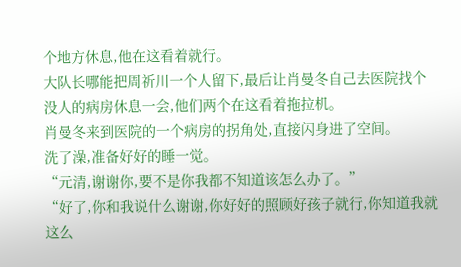个地方休息,他在这看着就行。
大队长哪能把周祈川一个人留下,最后让肖曼冬自己去医院找个没人的病房休息一会,他们两个在这看着拖拉机。
肖曼冬来到医院的一个病房的拐角处,直接闪身进了空间。
洗了澡,准备好好的睡一觉。
“元清,谢谢你,要不是你我都不知道该怎么办了。”
“好了,你和我说什么谢谢,你好好的照顾好孩子就行,你知道我就这么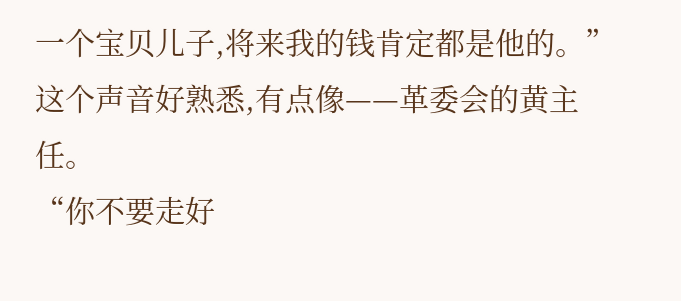一个宝贝儿子,将来我的钱肯定都是他的。”
这个声音好熟悉,有点像——革委会的黄主任。
“你不要走好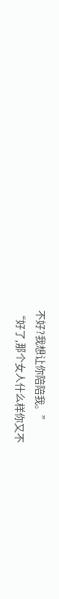不好?我想让你陪陪我。”
“好了,那个女人什么样你又不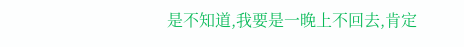是不知道,我要是一晚上不回去,肯定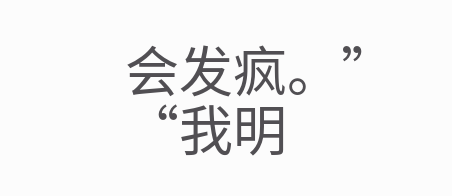会发疯。”
“我明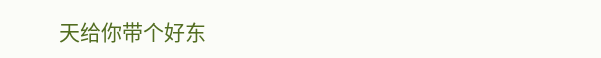天给你带个好东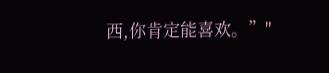西,你肯定能喜欢。”"